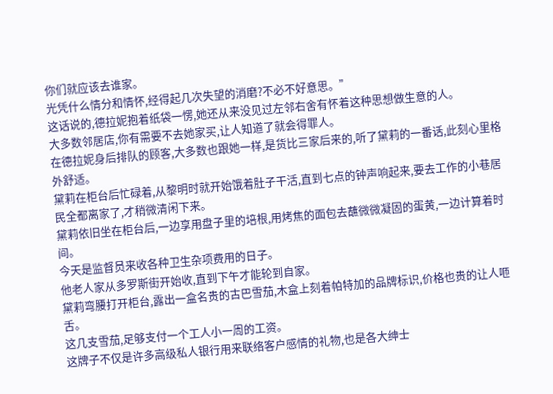你们就应该去谁家。
光凭什么情分和情怀,经得起几次失望的消磨?不必不好意思。”
这话说的,德拉妮抱着纸袋一愣,她还从来没见过左邻右舍有怀着这种思想做生意的人。
大多数邻居店,你有需要不去她家买,让人知道了就会得罪人。
在德拉妮身后排队的顾客,大多数也跟她一样,是货比三家后来的,听了黛莉的一番话,此刻心里格外舒适。
黛莉在柜台后忙碌着,从黎明时就开始饿着肚子干活,直到七点的钟声响起来,要去工作的小巷居民全都离家了,才稍微清闲下来。
黛莉依旧坐在柜台后,一边享用盘子里的培根,用烤焦的面包去蘸微微凝固的蛋黄,一边计算着时间。
今天是监督员来收各种卫生杂项费用的日子。
他老人家从多罗斯街开始收,直到下午才能轮到自家。
黛莉弯腰打开柜台,露出一盒名贵的古巴雪茄,木盒上刻着帕特加的品牌标识,价格也贵的让人咂舌。
这几支雪茄,足够支付一个工人小一周的工资。
这牌子不仅是许多高级私人银行用来联络客户感情的礼物,也是各大绅士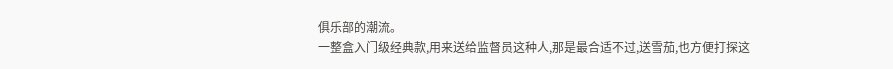俱乐部的潮流。
一整盒入门级经典款,用来送给监督员这种人,那是最合适不过,送雪茄,也方便打探这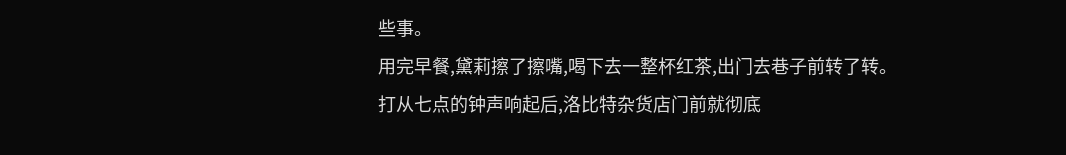些事。
用完早餐,黛莉擦了擦嘴,喝下去一整杯红茶,出门去巷子前转了转。
打从七点的钟声响起后,洛比特杂货店门前就彻底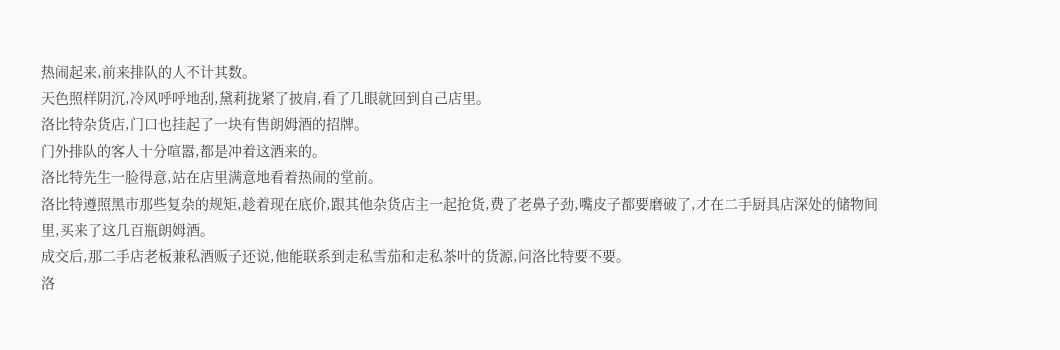热闹起来,前来排队的人不计其数。
天色照样阴沉,冷风呼呼地刮,黛莉拢紧了披肩,看了几眼就回到自己店里。
洛比特杂货店,门口也挂起了一块有售朗姆酒的招牌。
门外排队的客人十分喧嚣,都是冲着这酒来的。
洛比特先生一脸得意,站在店里满意地看着热闹的堂前。
洛比特遵照黑市那些复杂的规矩,趁着现在底价,跟其他杂货店主一起抢货,费了老鼻子劲,嘴皮子都要磨破了,才在二手厨具店深处的储物间里,买来了这几百瓶朗姆酒。
成交后,那二手店老板兼私酒贩子还说,他能联系到走私雪茄和走私茶叶的货源,问洛比特要不要。
洛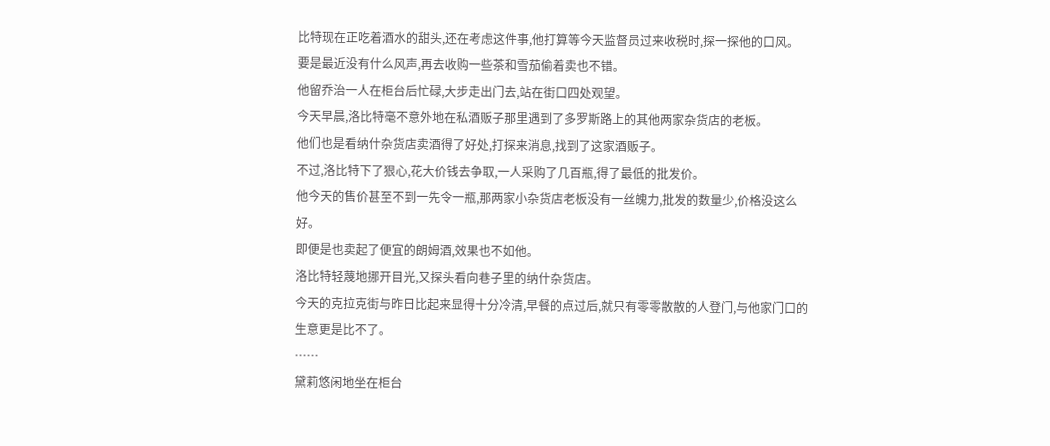比特现在正吃着酒水的甜头,还在考虑这件事,他打算等今天监督员过来收税时,探一探他的口风。
要是最近没有什么风声,再去收购一些茶和雪茄偷着卖也不错。
他留乔治一人在柜台后忙碌,大步走出门去,站在街口四处观望。
今天早晨,洛比特毫不意外地在私酒贩子那里遇到了多罗斯路上的其他两家杂货店的老板。
他们也是看纳什杂货店卖酒得了好处,打探来消息,找到了这家酒贩子。
不过,洛比特下了狠心,花大价钱去争取,一人采购了几百瓶,得了最低的批发价。
他今天的售价甚至不到一先令一瓶,那两家小杂货店老板没有一丝魄力,批发的数量少,价格没这么好。
即便是也卖起了便宜的朗姆酒,效果也不如他。
洛比特轻蔑地挪开目光,又探头看向巷子里的纳什杂货店。
今天的克拉克街与昨日比起来显得十分冷清,早餐的点过后,就只有零零散散的人登门,与他家门口的生意更是比不了。
……
黛莉悠闲地坐在柜台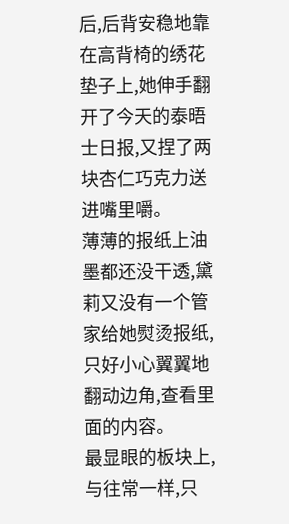后,后背安稳地靠在高背椅的绣花垫子上,她伸手翻开了今天的泰晤士日报,又捏了两块杏仁巧克力送进嘴里嚼。
薄薄的报纸上油墨都还没干透,黛莉又没有一个管家给她熨烫报纸,只好小心翼翼地翻动边角,查看里面的内容。
最显眼的板块上,与往常一样,只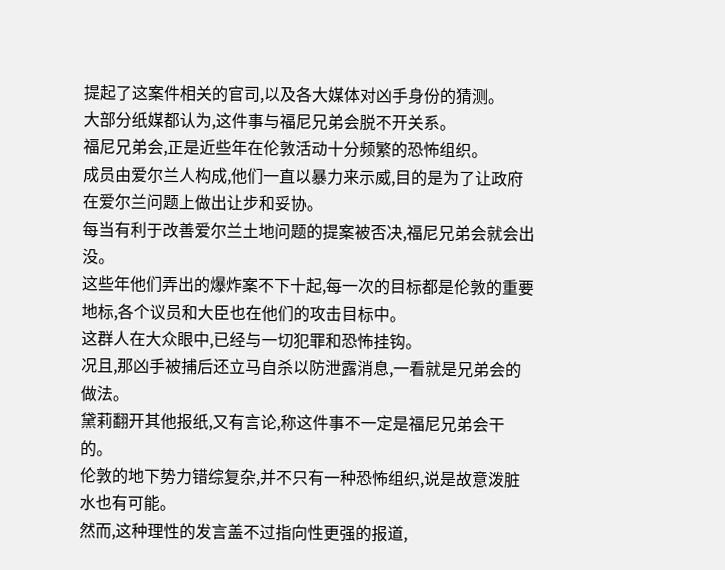提起了这案件相关的官司,以及各大媒体对凶手身份的猜测。
大部分纸媒都认为,这件事与福尼兄弟会脱不开关系。
福尼兄弟会,正是近些年在伦敦活动十分频繁的恐怖组织。
成员由爱尔兰人构成,他们一直以暴力来示威,目的是为了让政府在爱尔兰问题上做出让步和妥协。
每当有利于改善爱尔兰土地问题的提案被否决,福尼兄弟会就会出没。
这些年他们弄出的爆炸案不下十起,每一次的目标都是伦敦的重要地标,各个议员和大臣也在他们的攻击目标中。
这群人在大众眼中,已经与一切犯罪和恐怖挂钩。
况且,那凶手被捕后还立马自杀以防泄露消息,一看就是兄弟会的做法。
黛莉翻开其他报纸,又有言论,称这件事不一定是福尼兄弟会干的。
伦敦的地下势力错综复杂,并不只有一种恐怖组织,说是故意泼脏水也有可能。
然而,这种理性的发言盖不过指向性更强的报道,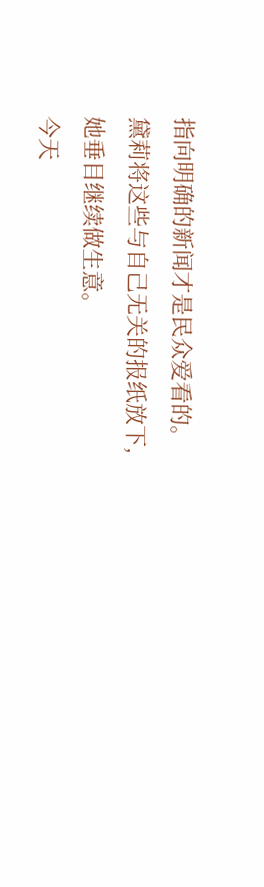指向明确的新闻才是民众爱看的。
黛莉将这些与自己无关的报纸放下,她垂目继续做生意。
今天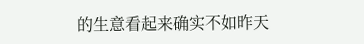的生意看起来确实不如昨天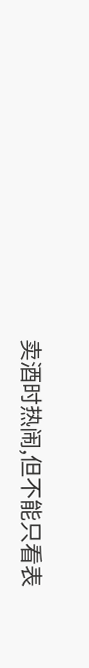卖酒时热闹,但不能只看表